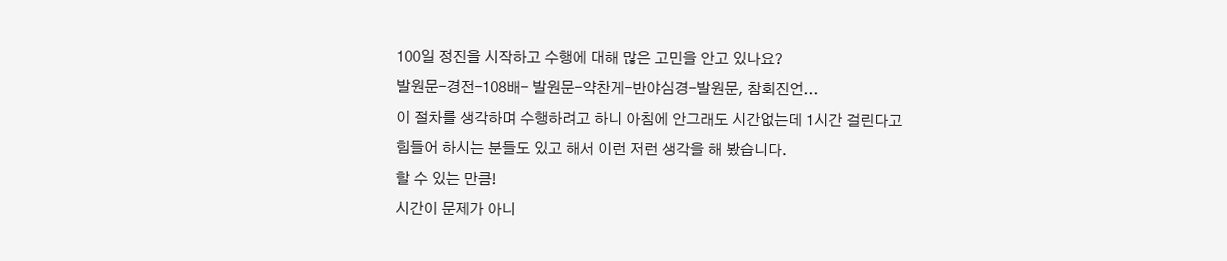100일 정진을 시작하고 수행에 대해 많은 고민을 안고 있나요?
발원문-경전-108배- 발원문-약찬게-반야심경-발원문, 참회진언...
이 절차를 생각하며 수행하려고 하니 아침에 안그래도 시간없는데 1시간 걸린다고
힘들어 하시는 분들도 있고 해서 이런 저런 생각을 해 봤습니다.
할 수 있는 만큼!
시간이 문제가 아니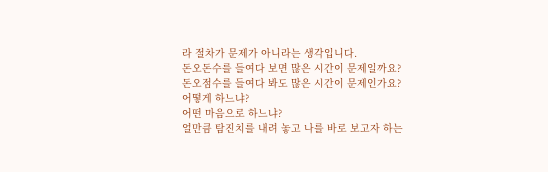라 절차가 문제가 아니라는 생각입니다.
돈오돈수를 들여다 보면 많은 시간이 문제일까요?
돈오점수를 들여다 봐도 많은 시간이 문제인가요?
어떻게 하느냐?
어떤 마음으로 하느냐?
얼만큼 탐진치를 내려 놓고 나를 바로 보고자 하는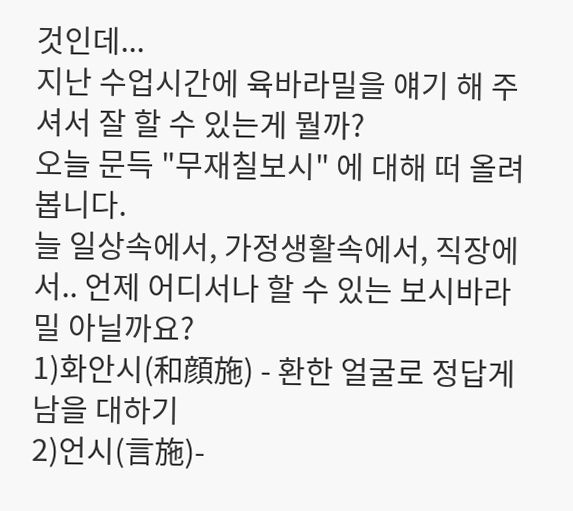것인데...
지난 수업시간에 육바라밀을 얘기 해 주셔서 잘 할 수 있는게 뭘까?
오늘 문득 "무재칠보시" 에 대해 떠 올려 봅니다.
늘 일상속에서, 가정생활속에서, 직장에서.. 언제 어디서나 할 수 있는 보시바라밀 아닐까요?
1)화안시(和顔施) - 환한 얼굴로 정답게 남을 대하기
2)언시(言施)-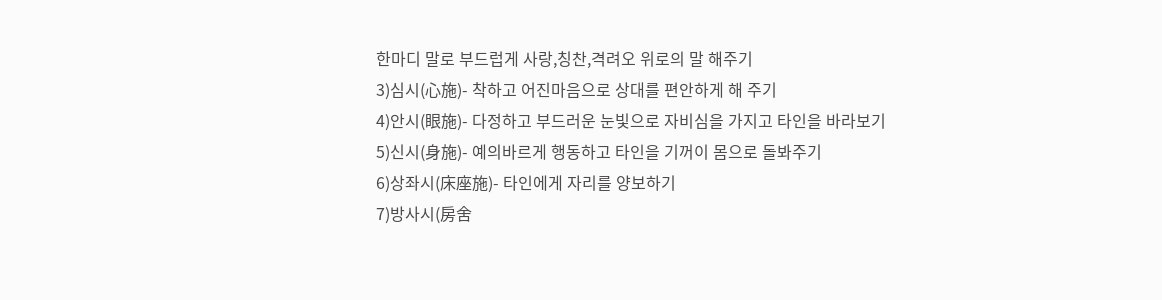한마디 말로 부드럽게 사랑,칭찬,격려오 위로의 말 해주기
3)심시(心施)- 착하고 어진마음으로 상대를 편안하게 해 주기
4)안시(眼施)- 다정하고 부드러운 눈빛으로 자비심을 가지고 타인을 바라보기
5)신시(身施)- 예의바르게 행동하고 타인을 기꺼이 몸으로 돌봐주기
6)상좌시(床座施)- 타인에게 자리를 양보하기
7)방사시(房舍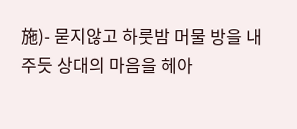施)- 묻지않고 하룻밤 머물 방을 내주듯 상대의 마음을 헤아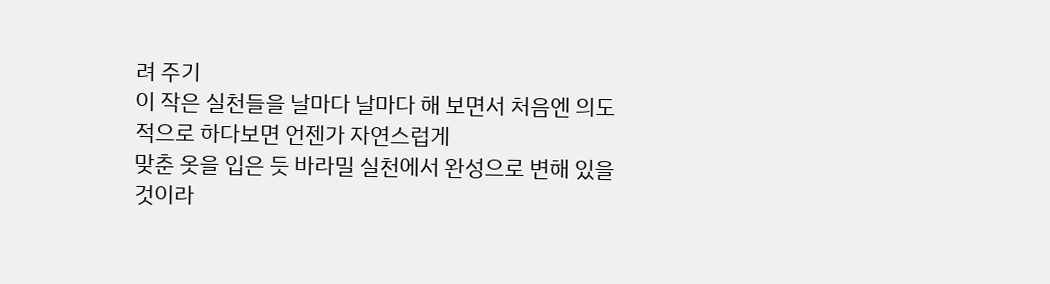려 주기
이 작은 실천들을 날마다 날마다 해 보면서 처음엔 의도적으로 하다보면 언젠가 자연스럽게
맞춘 옷을 입은 듯 바라밀 실천에서 완성으로 변해 있을 것이라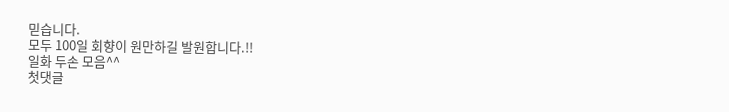믿습니다.
모두 100일 회향이 원만하길 발원합니다.!!
일화 두손 모음^^
첫댓글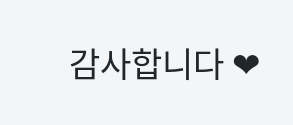감사합니다 ❤